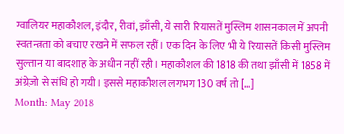ग्वालियर महाकौशल, इंदौर, रीवां, झाँसी, ये सारी रियासतें मुस्लिम शासनकाल में अपनी स्वतन्त्रता को बचाए रखने में सफल रहीं। एक दिन के लिए भी ये रियासतें किसी मुस्लिम सुल्तान या बादशाह के अधीन नहीं रही। महाकौशल की 1818 की तथा झाँसी में 1858 में अंग्रेज़ो से संधि हो गयी। इससे महाकौशल लगभग 130 वर्ष तो […]
Month: May 2018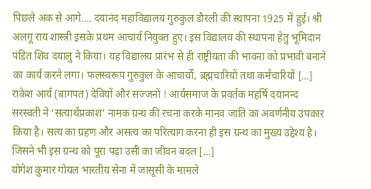पिछले अंक से आगे…. दयानंद महाविद्यालय गुरुकुल डौरली की स्थापना 1925 में हुई। श्री अलगू राय शास्त्री इसके प्रथम आचार्य नियुक्त हुए। इस विद्यालय की स्थापना हेतु भूमिदान पंडित शिव दयालु ने किया। यह विद्यालय प्रारंभ से ही राष्ट्रीयता की भावना को प्रभावी बनाने का कार्य करने लगा। फलस्वरूप गुरुकुल के आचार्यों, ब्रह्मचारियों तथा कर्मचारियों […]
राकेश आर्य (बागपत) देवियों और सज्जऩों ! आर्यसमाज के प्रवर्तक महर्षि दयानन्द सरस्वती ने ‘सत्यार्थप्रकाश’ नामक ग्रन्थ की रचना करके मानव जाति का अवर्णनीय उपकार किया है। सत्य का ग्रहण और असत्य का परित्याग करना ही इस ग्रन्थ का मुख्य उद्देश्य है। जिसने भी इस ग्रन्थ को पूरा पढ़ा उसी का जीवन बदल […]
योगेश कुमार गोयल भारतीय सेना में जासूसी के मामले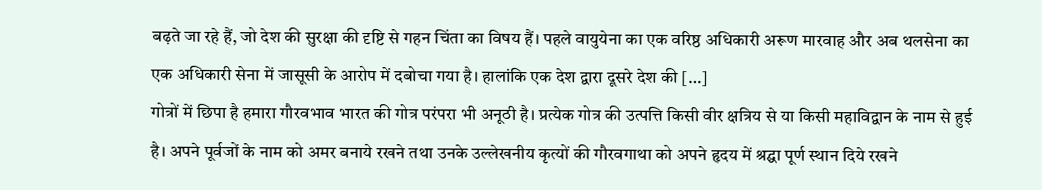बढ़ते जा रहे हैं, जो देश की सुरक्षा की दृष्टि से गहन चिंता का विषय हैं। पहले वायुयेना का एक वरिष्ठ अधिकारी अरूण मारवाह और अब थलसेना का एक अधिकारी सेना में जासूसी के आरोप में दबोचा गया है। हालांकि एक देश द्वारा दूसरे देश की […]
गोत्रों में छिपा है हमारा गौरवभाव भारत की गोत्र परंपरा भी अनूठी है। प्रत्येक गोत्र की उत्पत्ति किसी वीर क्षत्रिय से या किसी महाविद्वान के नाम से हुई है। अपने पूर्वजों के नाम को अमर बनाये रखने तथा उनके उल्लेखनीय कृत्यों की गौरवगाथा को अपने हृदय में श्रद्घा पूर्ण स्थान दिये रखने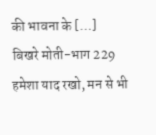की भावना के […]
बिखरे मोती-भाग 229
हमेशा याद रखो, मन से भी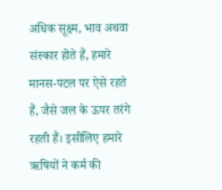अधिक सूक्ष्म, भाव अथवा संस्कार होते हैं, हमारे मानस-पटल पर ऐसे रहते हैं, जैसे जल के ऊपर तरंगे रहती हैं। इसीलिए हमारे ऋषियों ने कर्म की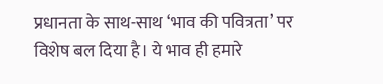प्रधानता के साथ-साथ ‘भाव की पवित्रता’ पर विशेष बल दिया है। ये भाव ही हमारे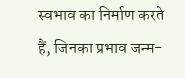स्वभाव का निर्माण करते हैं, जिनका प्रभाव जन्म-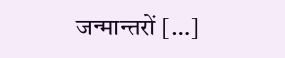जन्मान्तरों […]